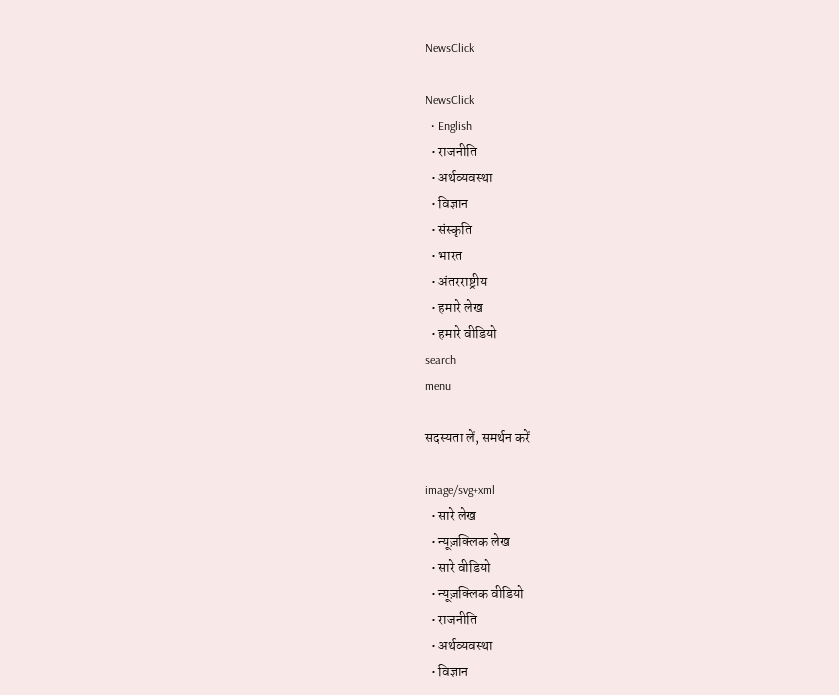NewsClick

NewsClick
  • English
  • राजनीति
  • अर्थव्यवस्था
  • विज्ञान
  • संस्कृति
  • भारत
  • अंतरराष्ट्रीय
  • हमारे लेख
  • हमारे वीडियो
search
menu

सदस्यता लें, समर्थन करें

image/svg+xml
  • सारे लेख
  • न्यूज़क्लिक लेख
  • सारे वीडियो
  • न्यूज़क्लिक वीडियो
  • राजनीति
  • अर्थव्यवस्था
  • विज्ञान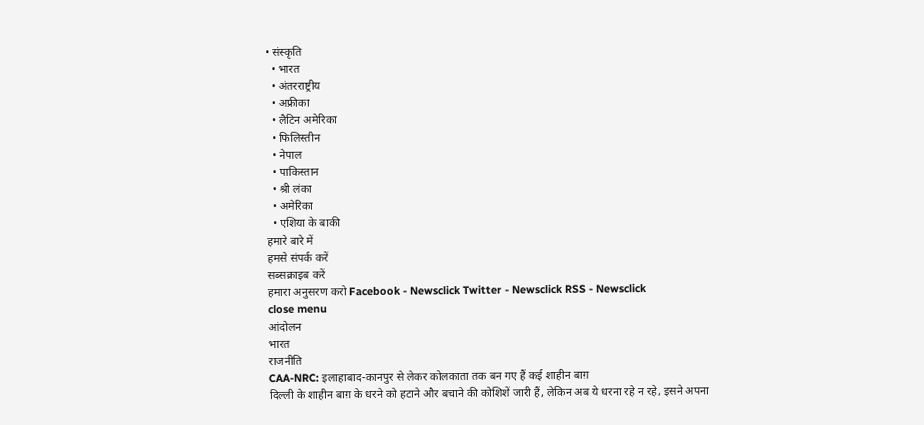• संस्कृति
  • भारत
  • अंतरराष्ट्रीय
  • अफ्रीका
  • लैटिन अमेरिका
  • फिलिस्तीन
  • नेपाल
  • पाकिस्तान
  • श्री लंका
  • अमेरिका
  • एशिया के बाकी
हमारे बारे में
हमसे संपर्क करें
सब्सक्राइब करें
हमारा अनुसरण करो Facebook - Newsclick Twitter - Newsclick RSS - Newsclick
close menu
आंदोलन
भारत
राजनीति
CAA-NRC: इलाहाबाद-कानपुर से लेकर कोलकाता तक बन गए हैं कई शाहीन बाग़
दिल्ली के शाहीन बाग़ के धरने को हटाने और बचाने की कोशिशें जारी हैं, लेकिन अब ये धरना रहे न रहे, इसने अपना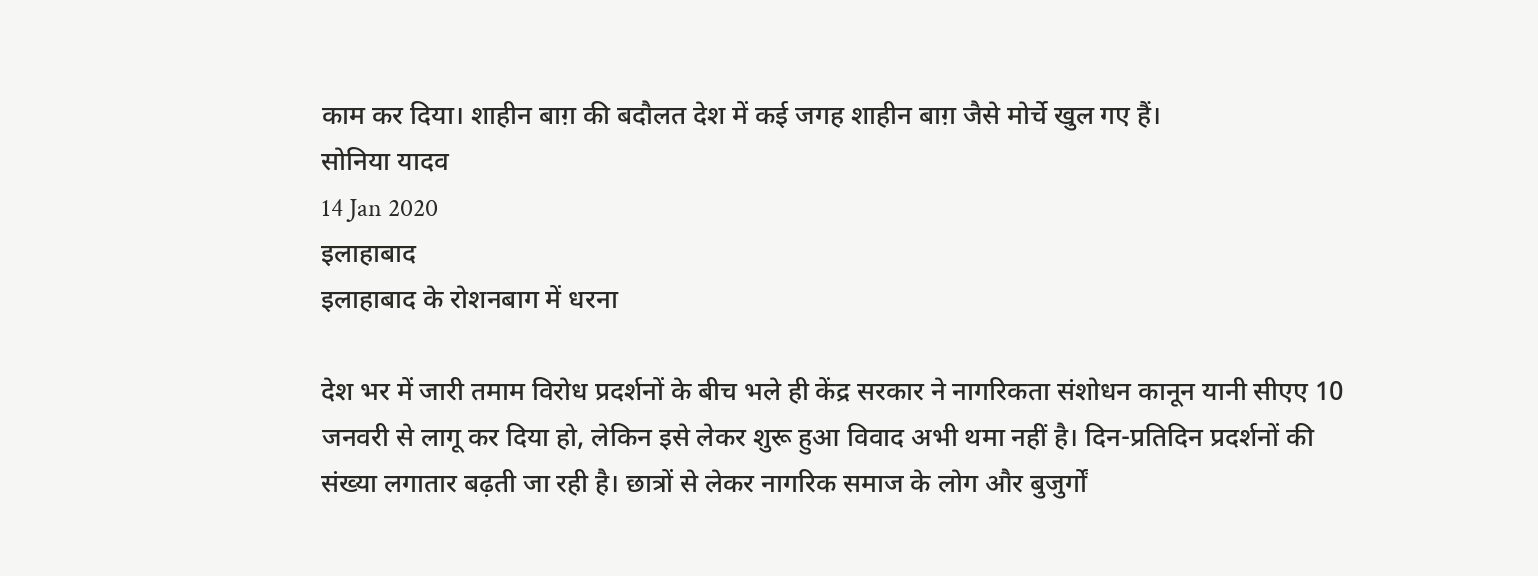काम कर दिया। शाहीन बाग़ की बदौलत देश में कई जगह शाहीन बाग़ जैसे मोर्चे खुल गए हैं।
सोनिया यादव
14 Jan 2020
इलाहाबाद
इलाहाबाद के रोशनबाग में धरना

देश भर में जारी तमाम विरोध प्रदर्शनों के बीच भले ही केंद्र सरकार ने नागरिकता संशोधन कानून यानी सीएए 10 जनवरी से लागू कर दिया हो, लेकिन इसे लेकर शुरू हुआ विवाद अभी थमा नहीं है। दिन-प्रतिदिन प्रदर्शनों की संख्या लगातार बढ़ती जा रही है। छात्रों से लेकर नागरिक समाज के लोग और बुजुर्गों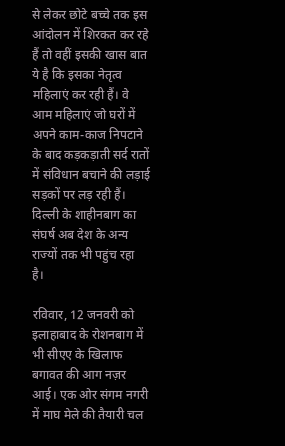से लेकर छोटे बच्चे तक इस आंदोलन में शिरकत कर रहे हैं तो वहीं इसकी खास बात ये है कि इसका नेतृत्व महिलाएं कर रही हैं। वे आम महिलाएं जो घरों में अपने काम-काज निपटाने के बाद कड़कड़ाती सर्द रातों में संविधान बचाने की लड़ाई सड़कों पर लड़ रही हैं। दिल्ली के शाहीनबाग का संघर्ष अब देश के अन्य राज्यों तक भी पहुंच रहा है।

रविवार, 12 जनवरी को इलाहाबाद के रोशनबाग में भी सीएए के खिलाफ बगावत की आग नज़र आई। एक ओर संगम नगरी में माघ मेले की तैयारी चल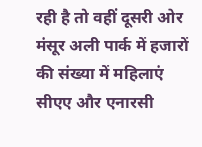रही है तो वहीं दूसरी ओर मंसूर अली पार्क में हजारों की संख्या में महिलाएं सीएए और एनारसी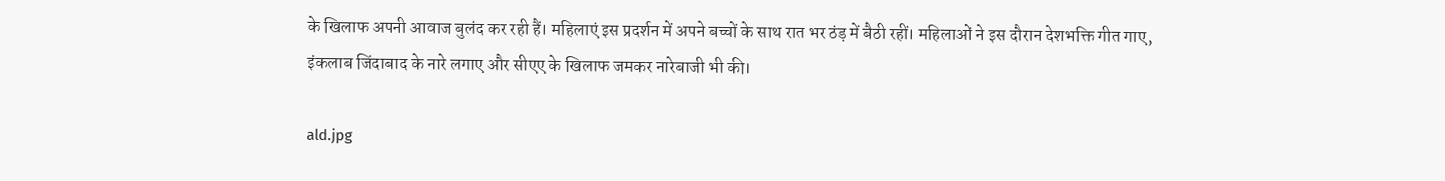के खिलाफ अपनी आवाज बुलंद कर रही हैं। महिलाएं इस प्रदर्शन में अपने बच्चों के साथ रात भर ठंड़ में बैठी रहीं। महिलाओं ने इस दौरान देशभक्ति गीत गाए, इंकलाब जिंदाबाद के नारे लगाए और सीएए के खिलाफ जमकर नारेबाजी भी की।

ald.jpg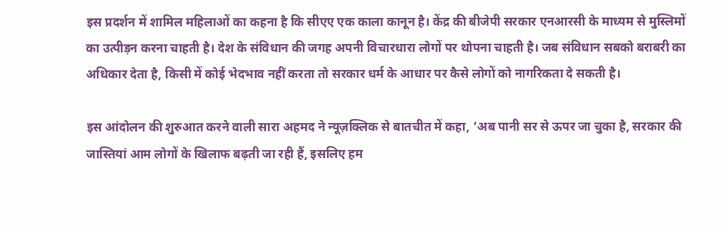इस प्रदर्शन में शामिल महिलाओं का कहना है कि सीएए एक काला कानून है। केंद्र की बीजेपी सरकार एनआरसी के माध्यम से मुस्लिमों का उत्पीड़न करना चाहती है। देश के संविधान की जगह अपनी विचारधारा लोगों पर थोपना चाहती है। जब संविधान सबको बराबरी का अधिकार देता है, किसी में कोई भेदभाव नहीं करता तो सरकार धर्म के आधार पर कैसे लोगों को नागरिकता दे सकती है।

इस आंदोलन की शुरुआत करने वाली सारा अहमद ने न्यूज़क्लिक से बातचीत में कहा, ‘अब पानी सर से ऊपर जा चुका है, सरकार की जास्तियां आम लोगों के खिलाफ बढ़ती जा रही हैं, इसलिए हम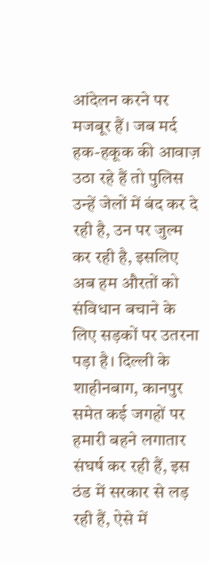आंदेलन करने पर मजबूर हैं। जब मर्द हक-हकूक की आवाज़ उठा रहे हैं तो पुलिस उन्हें जेलों में बंद कर दे रही है, उन पर जुल्म कर रही है, इसलिए अब हम औरतों को संविधान बचाने के लिए सड़कों पर उतरना पड़ा है। दिल्ली के शाहीनबाग, कानपुर समेत कई जगहों पर हमारी बहने लगातार संघर्ष कर रही हैं, इस ठंड में सरकार से लड़ रही हैं, ऐसे में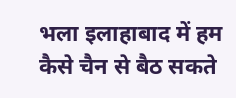भला इलाहाबाद में हम कैसे चैन से बैठ सकते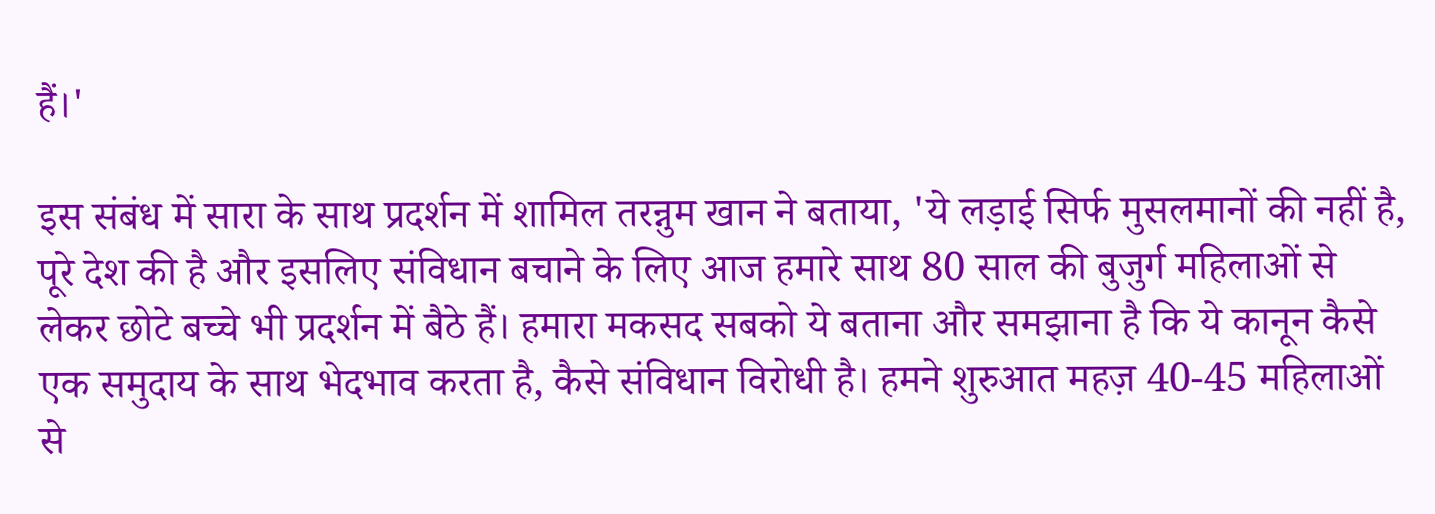हैं।'

इस संबंध में सारा के साथ प्रदर्शन में शामिल तरन्नुम खान ने बताया, 'ये लड़ाई सिर्फ मुसलमानों की नहीं है, पूरे देश की है और इसलिए संविधान बचाने के लिए आज हमारे साथ 80 साल की बुजुर्ग महिलाओं से लेकर छोटे बच्चे भी प्रदर्शन में बैठे हैं। हमारा मकसद सबको ये बताना और समझाना है कि ये कानून कैसे एक समुदाय के साथ भेदभाव करता है, कैसे संविधान विरोधी है। हमने शुरुआत महज़ 40-45 महिलाओं से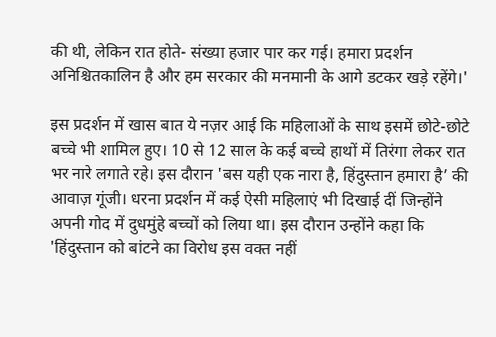की थी, लेकिन रात होते- संख्या हजार पार कर गई। हमारा प्रदर्शन अनिश्चितकालिन है और हम सरकार की मनमानी के आगे डटकर खड़े रहेंगे।'

इस प्रदर्शन में खास बात ये नज़र आई कि महिलाओं के साथ इसमें छोटे-छोटे बच्चे भी शामिल हुए। 10 से 12 साल के कई बच्चे हाथों में तिरंगा लेकर रात भर नारे लगाते रहे। इस दौरान 'बस यही एक नारा है, हिंदुस्तान हमारा है’ की आवाज़ गूंजी। धरना प्रदर्शन में कई ऐसी महिलाएं भी दिखाई दीं जिन्होंने अपनी गोद में दुधमुंहे बच्चों को लिया था। इस दौरान उन्होंने कहा कि 'हिंदुस्तान को बांटने का विरोध इस वक्त नहीं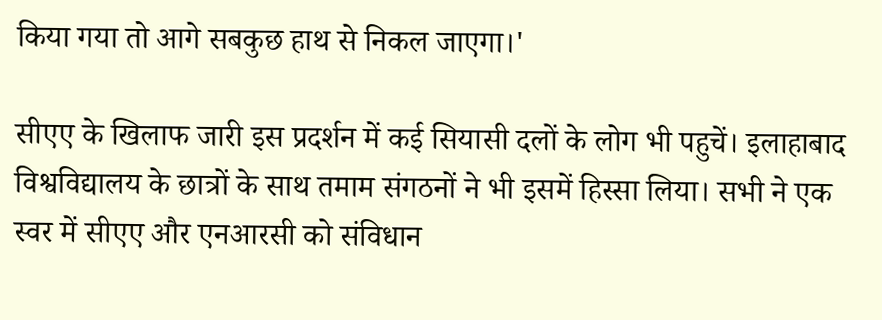किया गया तो आगे सबकुछ हाथ से निकल जाएगा।'

सीएए के खिलाफ जारी इस प्रदर्शन में कई सियासी दलों के लोग भी पहुचें। इलाहाबाद विश्वविद्यालय के छात्रों के साथ तमाम संगठनों ने भी इसमें हिस्सा लिया। सभी ने एक स्वर में सीएए और एनआरसी को संविधान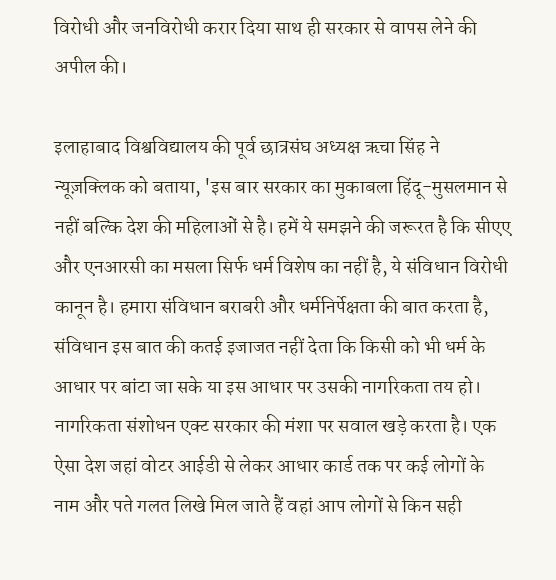विरोधी और जनविरोधी करार दिया साथ ही सरकार से वापस लेने की अपील की।

इलाहाबाद विश्वविद्यालय की पूर्व छात्रसंघ अध्यक्ष ऋचा सिंह ने न्यूज़क्लिक को बताया, 'इस बार सरकार का मुकाबला हिंदू-मुसलमान से नहीं बल्कि देश की महिलाओं से है। हमें ये समझने की जरूरत है कि सीएए और एनआरसी का मसला सिर्फ धर्म विशेष का नहीं है, ये संविधान विरोधी कानून है। हमारा संविधान बराबरी और धर्मनिर्पेक्षता की बात करता है, संविधान इस बात की कतई इजाजत नहीं देता कि किसी को भी धर्म के आधार पर बांटा जा सके या इस आधार पर उसकी नागरिकता तय हो। नागरिकता संशोधन एक्ट सरकार की मंशा पर सवाल खड़े करता है। एक ऐसा देश जहां वोटर आईडी से लेकर आधार कार्ड तक पर कई लोगों के नाम और पते गलत लिखे मिल जाते हैं वहां आप लोगों से किन सही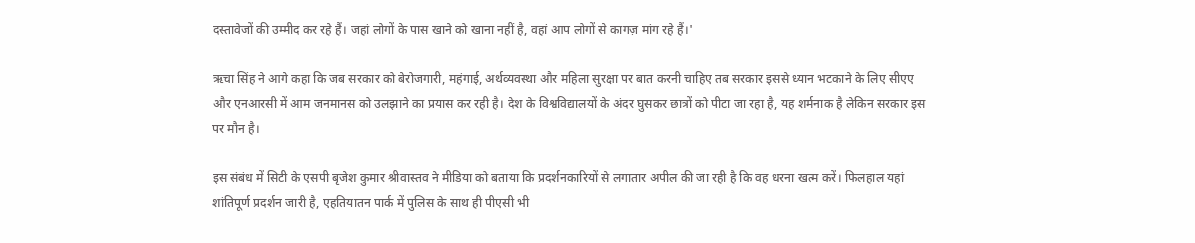दस्तावेजों की उम्मीद कर रहे हैं। जहां लोगों के पास खाने को खाना नहीं है, वहां आप लोगों से कागज़ मांग रहे हैं।'

ऋचा सिंह ने आगे कहा कि जब सरकार को बेरोजगारी, महंगाई, अर्थव्यवस्था और महिला सुरक्षा पर बात करनी चाहिए तब सरकार इससे ध्यान भटकाने के लिए सीएए और एनआरसी में आम जनमानस को उलझाने का प्रयास कर रही है। देश के विश्वविद्यालयों के अंदर घुसकर छात्रों को पीटा जा रहा है, यह शर्मनाक है लेकिन सरकार इस पर मौन है।

इस संबंध में सिटी के एसपी बृजेश कुमार श्रीवास्तव ने मीडिया को बताया कि प्रदर्शनकारियों से लगातार अपील की जा रही है कि वह धरना खत्म करें। फिलहाल यहां शांतिपूर्ण प्रदर्शन जारी है, एहतियातन पार्क में पुलिस के साथ ही पीएसी भी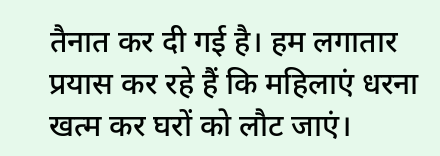तैनात कर दी गई है। हम लगातार प्रयास कर रहे हैं कि महिलाएं धरना खत्म कर घरों को लौट जाएं।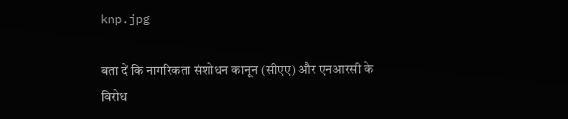knp.jpg

बता दें कि नागरिकता संशोधन कानून (सीएए) और एनआरसी के विरोध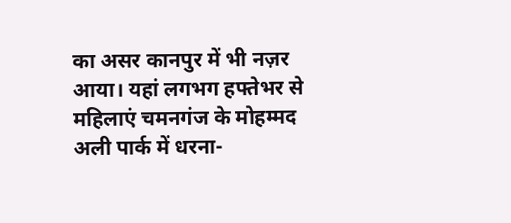का असर कानपुर में भी नज़र आया। यहां लगभग हफ्तेभर से महिलाएं चमनगंज के मोहम्मद अली पार्क में धरना-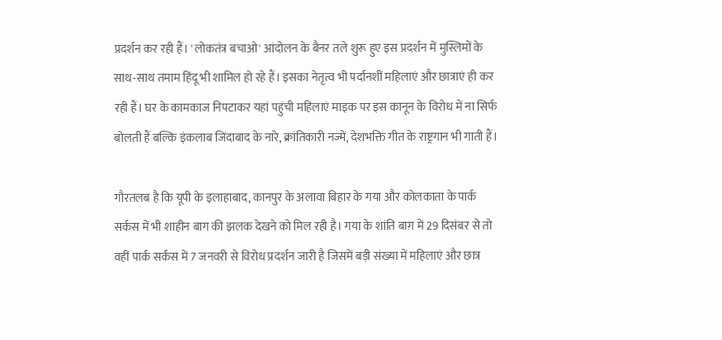प्रदर्शन कर रही हैं। 'लोकतंत्र बचाओ' आंदोलन के बैनर तले शुरू हुए इस प्रदर्शन में मुस्लिमों के साथ-साथ तमाम हिंदू भी शामिल हो रहे हैं। इसका नेतृत्व भी पर्दानशीं महिलाएं और छात्राएं ही कर रही हैं। घर के कामकाज निपटाकर यहां पहुंची महिलाएं माइक पर इस कानून के विरोध में ना सिर्फ बोलती हैं बल्कि इंकलाब जिंदाबाद के नारे, क्रांतिकारी नज्में, देशभक्ति गीत के राष्ट्रगान भी गाती हैं।

गौरतलब है कि यूपी के इलाहाबाद, कानपुर के अलावा बिहार के गया और कोलकाता के पार्क सर्कस में भी शाहीन बाग की झलक देखने को मिल रही है। गया के शांति बाग़ में 29 दिसंबर से तो वहीं पार्क सर्कस में 7 जनवरी से विरोध प्रदर्शन जारी है जिसमें बड़ी संख्या में महिलाएं और छात्र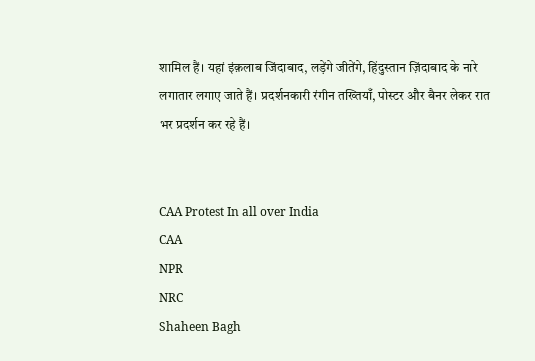शामिल हैं। यहां इंक़लाब जिंदाबाद, लड़ेंगे जीतेंगे, हिंदुस्तान ज़िंदाबाद के नारे लगातार लगाए जाते हैं। प्रदर्शनकारी रंगीन तख्तियाँ, पोस्टर और बैनर लेकर रात भर प्रदर्शन कर रहे हैं।


CAA Protest In all over India
CAA
NPR
NRC
Shaheen Bagh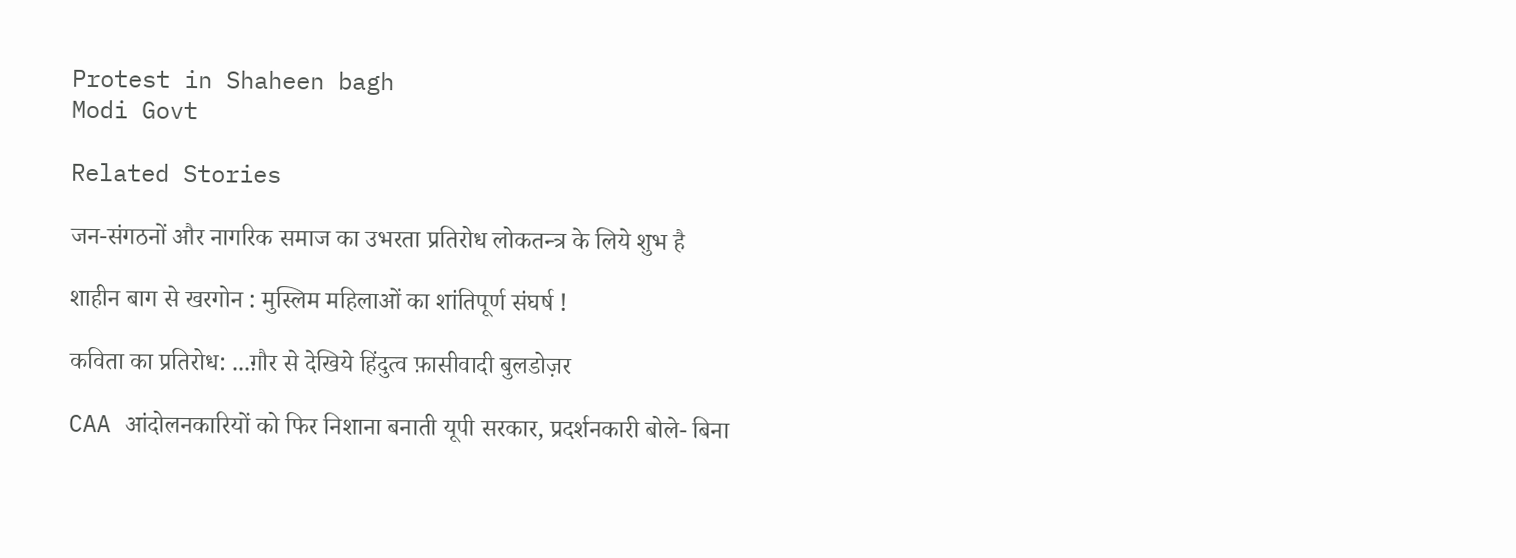Protest in Shaheen bagh
Modi Govt

Related Stories

जन-संगठनों और नागरिक समाज का उभरता प्रतिरोध लोकतन्त्र के लिये शुभ है

शाहीन बाग से खरगोन : मुस्लिम महिलाओं का शांतिपूर्ण संघर्ष !

कविता का प्रतिरोध: ...ग़ौर से देखिये हिंदुत्व फ़ासीवादी बुलडोज़र

CAA आंदोलनकारियों को फिर निशाना बनाती यूपी सरकार, प्रदर्शनकारी बोले- बिना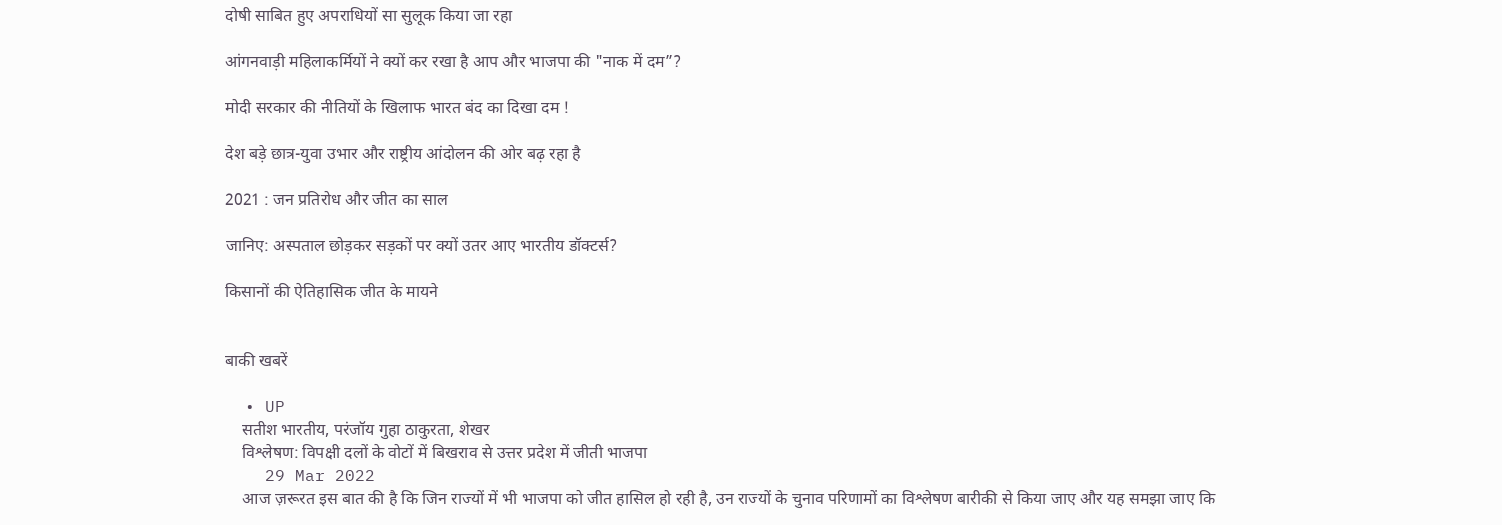दोषी साबित हुए अपराधियों सा सुलूक किया जा रहा

आंगनवाड़ी महिलाकर्मियों ने क्यों कर रखा है आप और भाजपा की "नाक में दम”?

मोदी सरकार की नीतियों के खिलाफ भारत बंद का दिखा दम !

देश बड़े छात्र-युवा उभार और राष्ट्रीय आंदोलन की ओर बढ़ रहा है

2021 : जन प्रतिरोध और जीत का साल

जानिए: अस्पताल छोड़कर सड़कों पर क्यों उतर आए भारतीय डॉक्टर्स?

किसानों की ऐतिहासिक जीत के मायने


बाकी खबरें

  • UP
    सतीश भारतीय, परंजॉय गुहा ठाकुरता, शेखर
    विश्लेषण: विपक्षी दलों के वोटों में बिखराव से उत्तर प्रदेश में जीती भाजपा
    29 Mar 2022
    आज ज़रूरत इस बात की है कि जिन राज्यों में भी भाजपा को जीत हासिल हो रही है, उन राज्यों के चुनाव परिणामों का विश्लेषण बारीकी से किया जाए और यह समझा जाए कि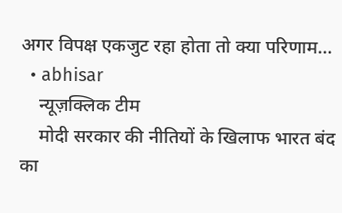अगर विपक्ष एकजुट रहा होता तो क्या परिणाम…
  • abhisar
    न्यूज़क्लिक टीम
    मोदी सरकार की नीतियों के खिलाफ भारत बंद का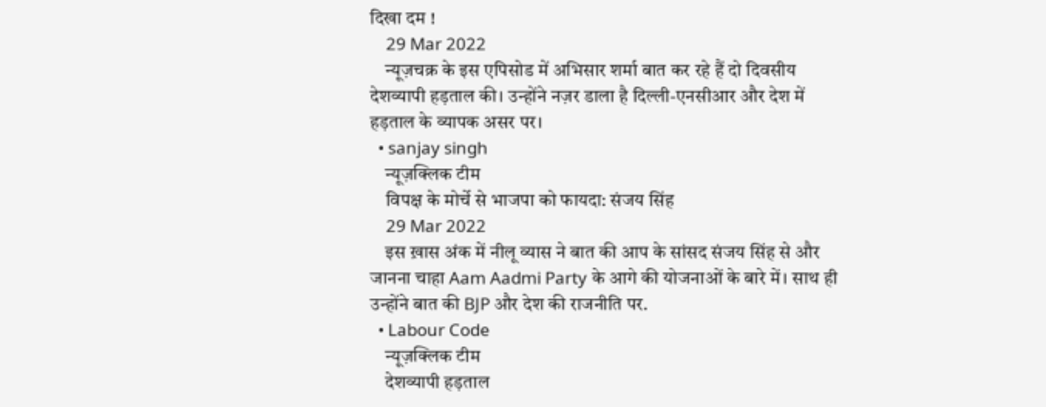दिखा दम !
    29 Mar 2022
    न्यूज़चक्र के इस एपिसोड में अभिसार शर्मा बात कर रहे हैं दो दिवसीय देशव्यापी हड़ताल की। उन्होंने नज़र डाला है दिल्ली-एनसीआर और देश में हड़ताल के व्यापक असर पर।
  • sanjay singh
    न्यूज़क्लिक टीम
    विपक्ष के मोर्चे से भाजपा को फायदा: संजय सिंह
    29 Mar 2022
    इस ख़ास अंक में नीलू व्यास ने बात की आप के सांसद संजय सिंह से और जानना चाहा Aam Aadmi Party के आगे की योजनाओं के बारे में। साथ ही उन्होंने बात की BJP और देश की राजनीति पर.
  • Labour Code
    न्यूज़क्लिक टीम
    देशव्यापी हड़ताल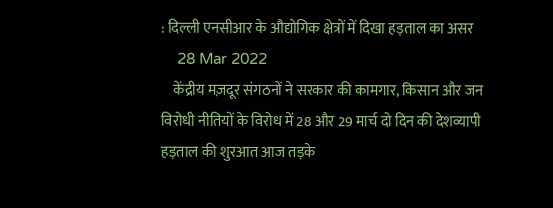: दिल्ली एनसीआर के औद्योगिक क्षेत्रों में दिखा हड़ताल का असर
    28 Mar 2022
    केंद्रीय मज़दूर संगठनों ने सरकार की कामगार, किसान और जन विरोधी नीतियों के विरोध में 28 और 29 मार्च दो दिन की देशव्यापी हड़ताल की शुरआत आज तड़के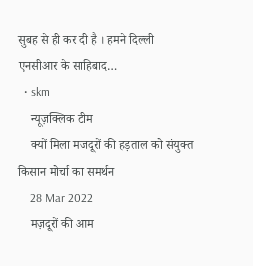सुबह से ही कर दी है । हमने दिल्ली एनसीआर के साहिबाद…
  • skm
    न्यूज़क्लिक टीम
    क्यों मिला मजदूरों की हड़ताल को संयुक्त किसान मोर्चा का समर्थन
    28 Mar 2022
    मज़दूरों की आम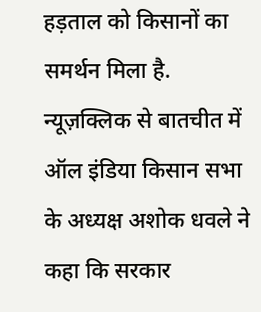हड़ताल को किसानों का समर्थन मिला है. न्यूज़क्लिक से बातचीत में ऑल इंडिया किसान सभा के अध्यक्ष अशोक धवले ने कहा कि सरकार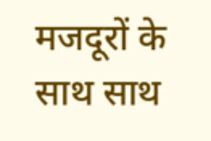मजदूरों के साथ साथ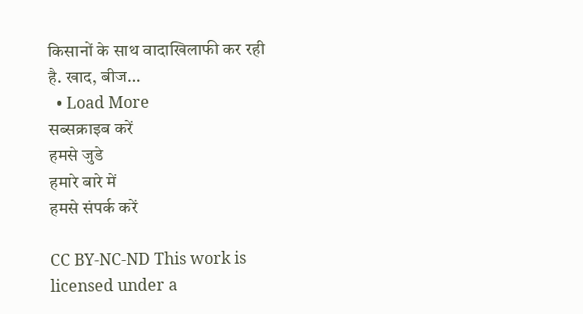किसानों के साथ वादाखिलाफी कर रही है. खाद, बीज…
  • Load More
सब्सक्राइब करें
हमसे जुडे
हमारे बारे में
हमसे संपर्क करें

CC BY-NC-ND This work is licensed under a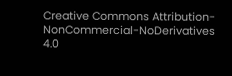Creative Commons Attribution-NonCommercial-NoDerivatives 4.0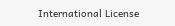International License